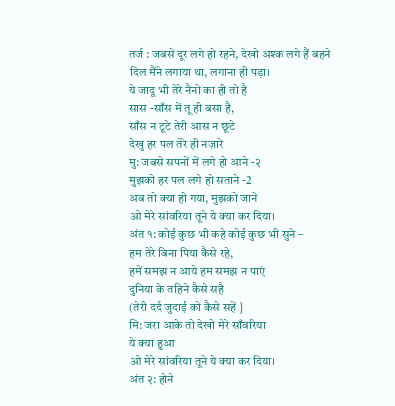तर्ज : जबसे दूर लगे हो रहने, देखो अश्क लगे हैं बहने
दिल मैंने लगाया था, लगाना ही पड़ा।
ये जादू भी तेरे नैनो का ही तो है
सास -साँस में तू ही बसा है,
साँस न टूटे तेरी आस न छूटे
देखु हर पल तेरे ही नज़ारे
मु: जबसे सपनों में लगे हो आने -२
मुझको हर पल लगे हो सताने -2
अब तो क्या हो गया, मुझको जाने
ओ मेरे सांवरिया तूने ये क्या कर दिया।
अंत १: कोई कुछ भी कहे कोई कुछ भी सुने –
हम तेरे बिना पिया कैसे रहे,
हमें समझ न आये हम समझ न पाएं
दुनिया के तहिने कैसे सहै
(तेरी दर्द जुदाई को कैसे सहें }
मि: जरा आके तो देखो मेरे साँवरिया
ये क्या हुआ
ओ मेरे सांवरिया तूने ये क्या कर दिया।
अंत २: होने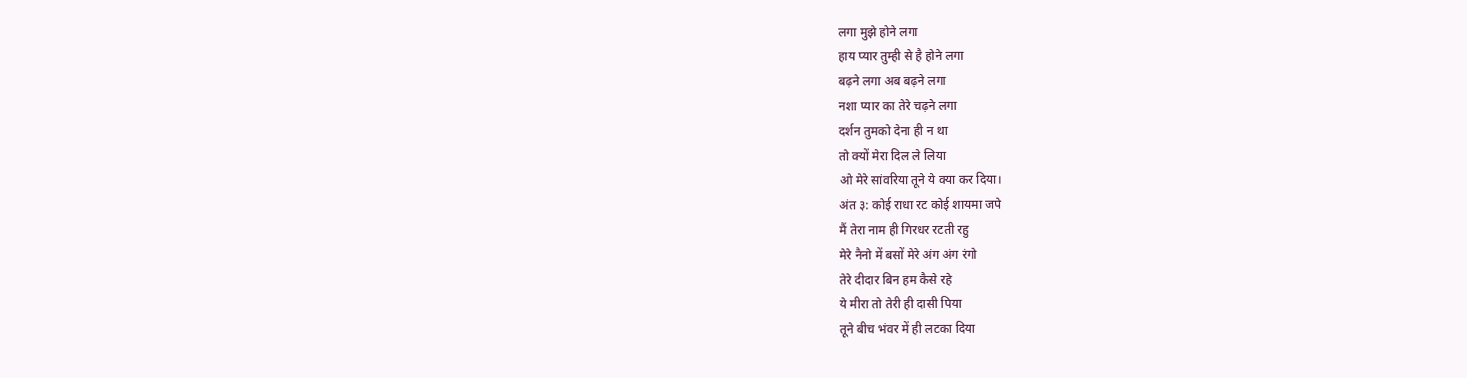लगा मुझे होने लगा
हाय प्यार तुम्ही से है होने लगा
बढ़ने लगा अब बढ़ने लगा
नशा प्यार का तेरे चढ़ने लगा
दर्शन तुमको देना ही न था
तो क्यों मेरा दिल ले लिया
ओ मेरे सांवरिया तूने ये क्या कर दिया।
अंत ३: कोई राधा रट कोई शायमा जपे
मैं तेरा नाम ही गिरधर रटती रहु
मेरे नैनो में बसों मेरे अंग अंग रंगो
तेरे दीदार बिन हम कैसे रहे
ये मीरा तो तेरी ही दासी पिया
तूने बीच भंवर में ही लटका दिया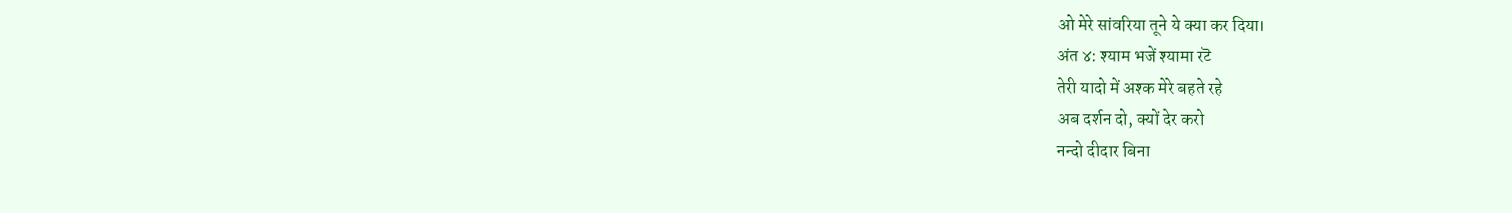ओ मेरे सांवरिया तूने ये क्या कर दिया।
अंत ४: श्याम भजें श्यामा रटॆ
तेरी यादो में अश्क मेरे बहते रहे
अब दर्शन दो, क्यों देर करो
नन्दो दीदार बिना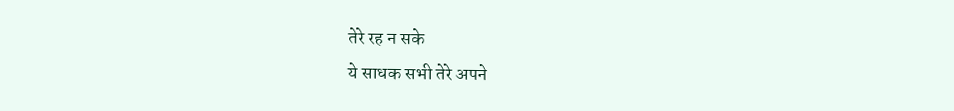तेरे रह न सके
ये साधक सभी तेरे अपने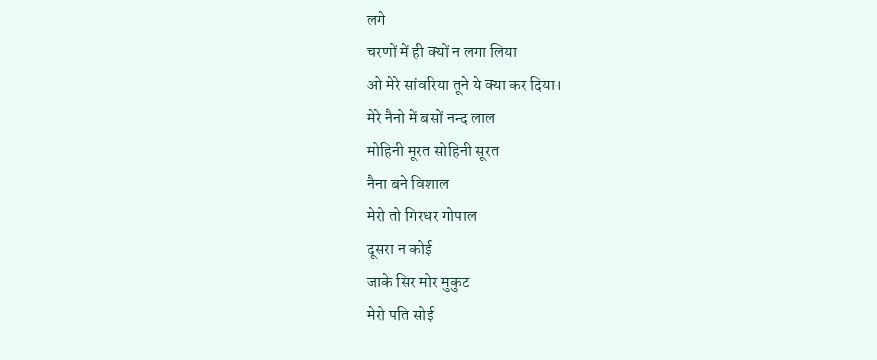लगे
चरणों में ही क्यों न लगा लिया
ओ मेरे सांवरिया तूने ये क्या कर दिया।
मेरे नैनो में बसों नन्द लाल
मोहिनी मूरत सोहिनी सूरत
नैना बने विशाल
मेरो तो गिरधर गोपाल
दूसरा न कोई
जाके सिर मोर मुकुट
मेरो पति सोई